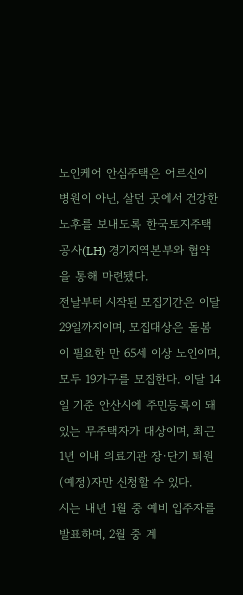노인케어 안심주택은 어르신이 병원이 아닌, 살던 곳에서 건강한 노후를 보내도록 한국토지주택공사(LH) 경기지역본부와 협약을 통해 마련됐다.
전날부터 시작된 모집기간은 이달 29일까지이며, 모집대상은 돌봄이 필요한 만 65세 이상 노인이며, 모두 19가구를 모집한다. 이달 14일 기준 안산시에 주민등록이 돼 있는 무주택자가 대상이며, 최근 1년 이내 의료기관 장·단기 퇴원(예정)자만 신청할 수 있다.
시는 내년 1월 중 예비 입주자를 발표하며, 2월 중 계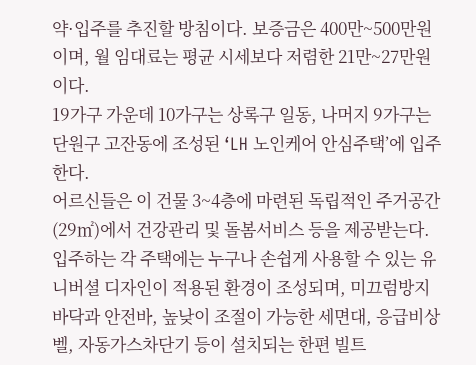약·입주를 추진할 방침이다. 보증금은 400만~500만원이며, 월 임대료는 평균 시세보다 저렴한 21만~27만원이다.
19가구 가운데 10가구는 상록구 일동, 나머지 9가구는 단원구 고잔동에 조성된 ‘LH 노인케어 안심주택’에 입주한다.
어르신들은 이 건물 3~4층에 마련된 독립적인 주거공간(29㎡)에서 건강관리 및 돌봄서비스 등을 제공받는다. 입주하는 각 주택에는 누구나 손쉽게 사용할 수 있는 유니버셜 디자인이 적용된 환경이 조성되며, 미끄럼방지 바닥과 안전바, 높낮이 조절이 가능한 세면대, 응급비상벨, 자동가스차단기 등이 설치되는 한편 빌트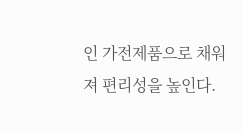인 가전제품으로 채워져 편리성을 높인다.